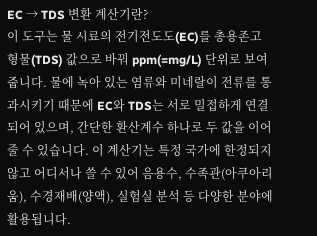EC → TDS 변환 계산기란?
이 도구는 물 시료의 전기전도도(EC)를 총용존고형물(TDS) 값으로 바꿔 ppm(=mg/L) 단위로 보여줍니다. 물에 녹아 있는 염류와 미네랄이 전류를 통과시키기 때문에 EC와 TDS는 서로 밀접하게 연결되어 있으며, 간단한 환산계수 하나로 두 값을 이어줄 수 있습니다. 이 계산기는 특정 국가에 한정되지 않고 어디서나 쓸 수 있어 음용수, 수족관(아쿠아리움), 수경재배(양액), 실험실 분석 등 다양한 분야에 활용됩니다.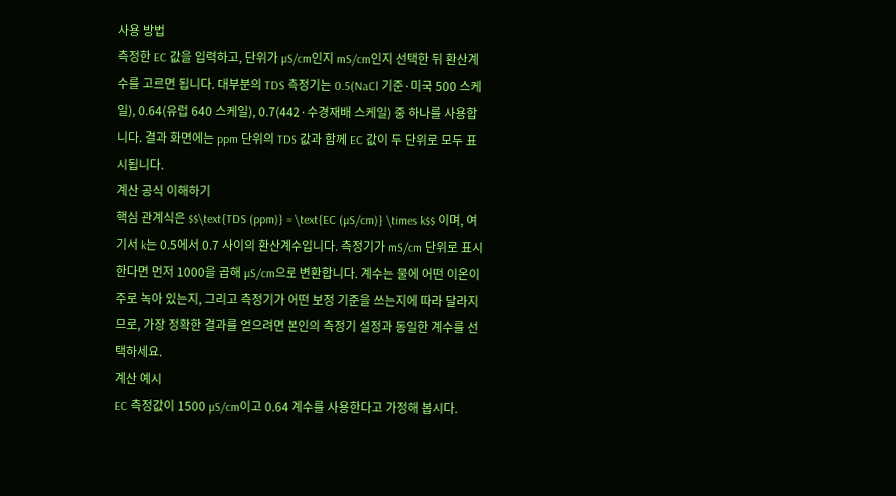사용 방법
측정한 EC 값을 입력하고, 단위가 µS/cm인지 mS/cm인지 선택한 뒤 환산계수를 고르면 됩니다. 대부분의 TDS 측정기는 0.5(NaCl 기준·미국 500 스케일), 0.64(유럽 640 스케일), 0.7(442·수경재배 스케일) 중 하나를 사용합니다. 결과 화면에는 ppm 단위의 TDS 값과 함께 EC 값이 두 단위로 모두 표시됩니다.
계산 공식 이해하기
핵심 관계식은 $$\text{TDS (ppm)} = \text{EC (µS/cm)} \times k$$ 이며, 여기서 k는 0.5에서 0.7 사이의 환산계수입니다. 측정기가 mS/cm 단위로 표시한다면 먼저 1000을 곱해 µS/cm으로 변환합니다. 계수는 물에 어떤 이온이 주로 녹아 있는지, 그리고 측정기가 어떤 보정 기준을 쓰는지에 따라 달라지므로, 가장 정확한 결과를 얻으려면 본인의 측정기 설정과 동일한 계수를 선택하세요.
계산 예시
EC 측정값이 1500 µS/cm이고 0.64 계수를 사용한다고 가정해 봅시다.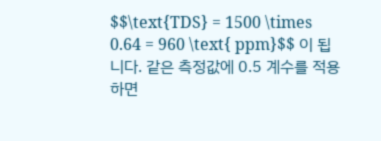$$\text{TDS} = 1500 \times 0.64 = 960 \text{ ppm}$$ 이 됩니다. 같은 측정값에 0.5 계수를 적용하면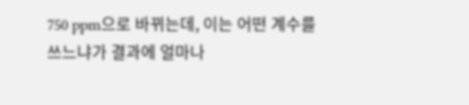750 ppm으로 바뀌는데, 이는 어떤 계수를 쓰느냐가 결과에 얼마나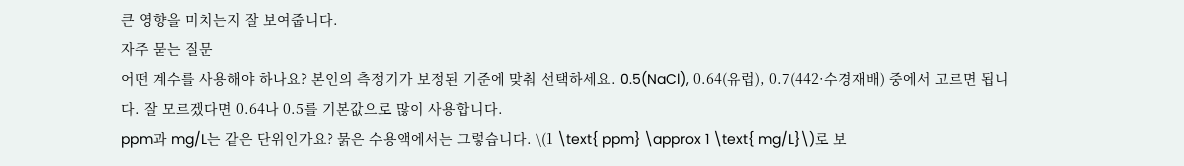큰 영향을 미치는지 잘 보여줍니다.
자주 묻는 질문
어떤 계수를 사용해야 하나요? 본인의 측정기가 보정된 기준에 맞춰 선택하세요. 0.5(NaCl), 0.64(유럽), 0.7(442·수경재배) 중에서 고르면 됩니다. 잘 모르겠다면 0.64나 0.5를 기본값으로 많이 사용합니다.
ppm과 mg/L는 같은 단위인가요? 묽은 수용액에서는 그렇습니다. \(1 \text{ ppm} \approx 1 \text{ mg/L}\)로 보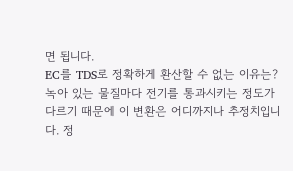면 됩니다.
EC를 TDS로 정확하게 환산할 수 없는 이유는? 녹아 있는 물질마다 전기를 통과시키는 정도가 다르기 때문에 이 변환은 어디까지나 추정치입니다. 정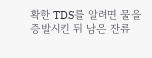확한 TDS를 알려면 물을 증발시킨 뒤 남은 잔류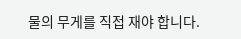물의 무게를 직접 재야 합니다.